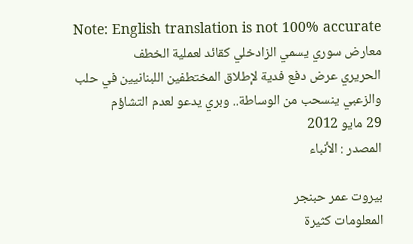Note: English translation is not 100% accurate
معارض سوري يسمي الزادخلي كقائد لعملية الخطف
الحريري عرض دفع فدية لإطلاق المختطفين اللبنانيين في حلب والزعبي ينسحب من الوساطة.. وبري يدعو لعدم التشاؤم
29 مايو 2012
المصدر : الأنباء

بيروت عمر حبنجر
المعلومات كثيرة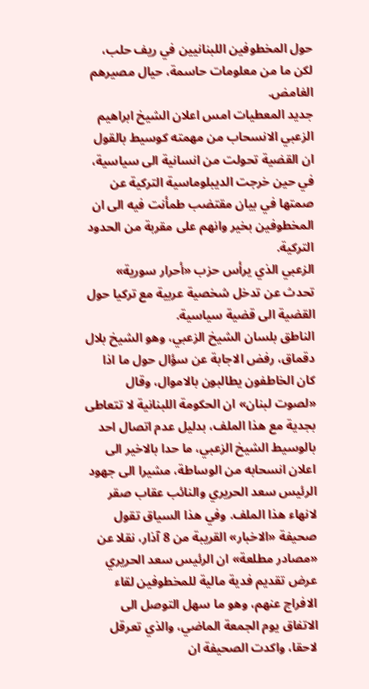حول المخطوفين اللبنانيين في ريف حلب، لكن ما من معلومات حاسمة، حيال مصيرهم الغامض.
جديد المعطيات امس اعلان الشيخ ابراهيم الزعبي الانسحاب من مهمته كوسيط بالقول ان القضية تحولت من انسانية الى سياسية، في حين خرجت الديبلوماسية التركية عن صمتها في بيان مقتضب طمأنت فيه الى ان المخطوفين بخير وانهم على مقربة من الحدود التركية.
الزعبي الذي يرأس حزب «أحرار سورية» تحدث عن تدخل شخصية عربية مع تركيا حول القضية الى قضية سياسية.
الناطق بلسان الشيخ الزعبي، وهو الشيخ بلال دقماق، رفض الاجابة عن سؤال حول ما اذا كان الخاطفون يطالبون بالاموال، وقال «لصوت لبنان» ان الحكومة اللبنانية لا تتعاطى بجدية مع هذا الملف، بدليل عدم اتصال احد بالوسيط الشيخ الزعبي، ما حدا بالاخير الى اعلان انسحابه من الوساطة، مشيرا الى جهود الرئيس سعد الحريري والنائب عقاب صقر لانهاء هذا الملف. وفي هذا السياق تقول صحيفة «الاخبار» القريبة من 8 آذار، نقلا عن «مصادر مطلعة» ان الرئيس سعد الحريري عرض تقديم فدية مالية للمخطوفين لقاء الافراج عنهم، وهو ما سهل التوصل الى الاتفاق يوم الجمعة الماضي، والذي تعرقل لاحقا، واكدت الصحيفة ان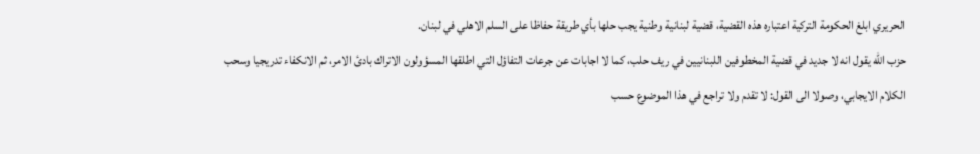الحريري ابلغ الحكومة التركية اعتباره هذه القضية، قضية لبنانية وطنية يجب حلها بأي طريقة حفاظا على السلم الاهلي في لبنان.
حزب الله يقول انه لا جديد في قضية المخطوفين اللبنانيين في ريف حلب، كما لا اجابات عن جرعات التفاؤل التي اطلقها المسؤولون الاتراك بادئ الامر، ثم الانكفاء تدريجيا وسحب الكلام الايجابي، وصولا الى القول: لا تقدم ولا تراجع في هذا الموضوع حسب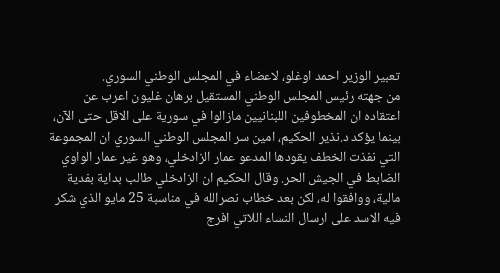تعبير الوزير احمد اوغلو، لاعضاء في المجلس الوطني السوري.
من جهته رئيس المجلس الوطني المستقيل برهان غليون اعرب عن اعتقاده ان المخطوفين اللبنانيين مازالوا في سورية على الاقل حتى الآن، بينما يؤكد د.نذير الحكيم، امين سر المجلس الوطني السوري ان المجموعة التي نفذت الخطف يقودها المدعو عمار الزادخلي، وهو غير عمار الواوي الضابط في الجيش الحر. وقال الحكيم ان الزادخلي طالب بداية بفدية مالية، ووافقوا له، لكن بعد خطاب نصرالله في مناسبة 25 مايو الذي شكر فيه الاسد على ارسال النساء اللاتي افرج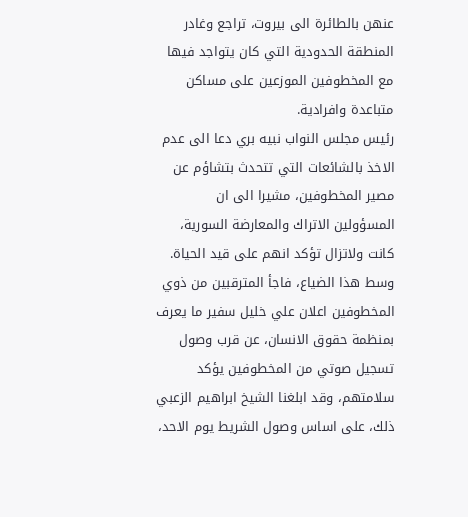عنهن بالطائرة الى بيروت، تراجع وغادر المنطقة الحدودية التي كان يتواجد فيها مع المخطوفين الموزعين على مساكن متباعدة وافرادية.
رئيس مجلس النواب نبيه بري دعا الى عدم الاخذ بالشائعات التي تتحدث بتشاؤم عن مصير المخطوفين، مشيرا الى ان المسؤولين الاتراك والمعارضة السورية، كانت ولاتزال تؤكد انهم على قيد الحياة. وسط هذا الضياع، فاجأ المترقبين من ذوي المخطوفين اعلان علي خليل سفير ما يعرف بمنظمة حقوق الانسان، عن قرب وصول تسجيل صوتي من المخطوفين يؤكد سلامتهم، وقد ابلغنا الشيخ ابراهيم الزعبي ذلك، على اساس وصول الشريط يوم الاحد،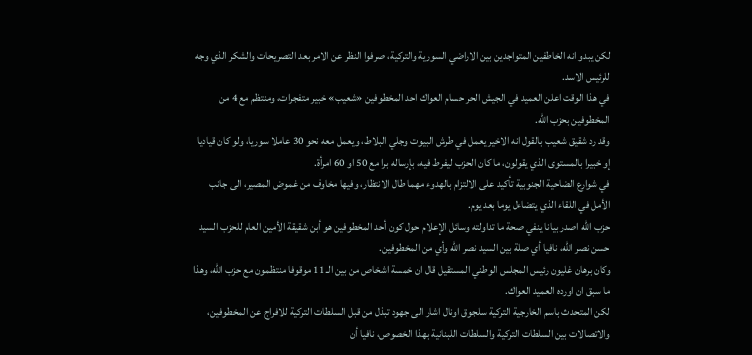لكن يبدو انه الخاطفين المتواجدين بين الاراضي السورية والتركية، صرفوا النظر عن الامر بعد التصريحات والشكر الذي وجه للرئيس الاسد.
في هذا الوقت اعلن العميد في الجيش الحر حسام العواك احد المخطوفين «شعيب» خبير متفجرات، ومنتظم مع 4 من المخطوفين بحزب الله.
وقد رد شقيق شعيب بالقول انه الاخير يعمل في طرش البيوت وجلي البلاط، ويعمل معه نحو 30 عاملا سوريا، ولو كان قياديا إو خبيرا بالمستوى الذي يقولون، ما كان الحزب ليفرط فيه، بإرساله برا مع 50 او 60 امرأة.
في شوارع الضاحية الجنوبية تأكيد على الالتزام بالهدوء مهما طال الانتظار، وفيها مخاوف من غموض المصير، الى جانب الأمل في اللقاء الذي يتضاءل يوما بعد يوم.
حزب الله اصدر بيانا ينفي صحة ما تداولته وسائل الإعلام حول كون أحد المخطوفين هو أبن شقيقة الأمين العام للحزب السيد حسن نصر الله، نافيا أي صلة بين السيد نصر الله وأي من المخطوفين.
وكان برهان غليون رئيس المجلس الوطني المستقيل قال ان خمسة اشخاص من بين الـ 11 موقوفا منتظمون مع حزب الله، وهذا ما سبق ان اورده العميد العواك.
لكن المتحدث باسم الخارجية التركية سلجوق اونال اشار الى جهود تبذل من قبل السلطات التركية للافراج عن المخطوفين، والاتصالات بين السلطات التركية والسلطات اللبنانية بهذا الخصوص، نافيا أن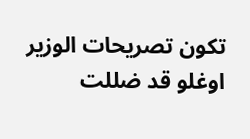تكون تصريحات الوزير اوغلو قد ضللت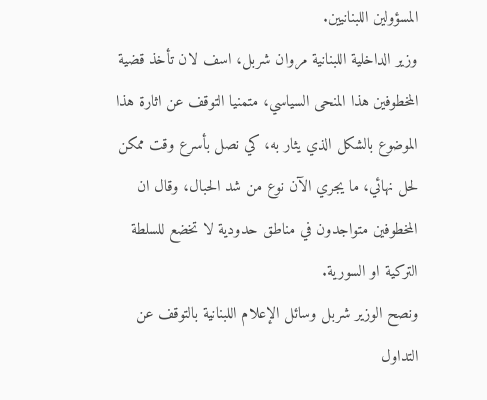المسؤولين اللبنانيين.
وزير الداخلية اللبنانية مروان شربل، اسف لان تأخذ قضية المخطوفين هذا المنحى السياسي، متمنيا التوقف عن اثارة هذا الموضوع بالشكل الذي يثار به، كي نصل بأسرع وقت ممكن لحل نهائي، ما يجري الآن نوع من شد الحبال، وقال ان المخطوفين متواجدون في مناطق حدودية لا تخضع للسلطة التركية او السورية.
ونصح الوزير شربل وسائل الإعلام اللبنانية بالتوقف عن التداول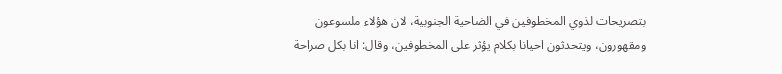بتصريحات لذوي المخطوفين في الضاحية الجنوبية، لان هؤلاء ملسوعون ومقهورون، ويتحدثون احيانا بكلام يؤثر على المخطوفين، وقال: انا بكل صراحة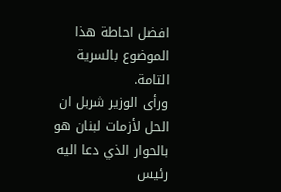افضل احاطة هذا الموضوع بالسرية التامة.
ورأى الوزير شربل ان الحل لأزمات لبنان هو بالحوار الذي دعا اليه رئيس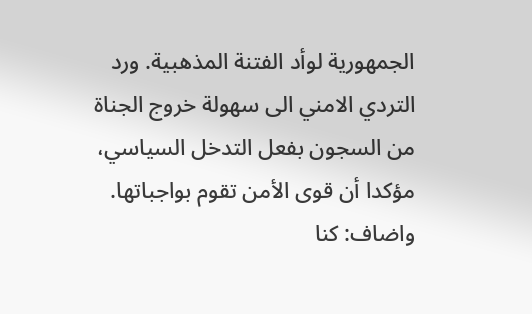الجمهورية لوأد الفتنة المذهبية. ورد التردي الامني الى سهولة خروج الجناة من السجون بفعل التدخل السياسي، مؤكدا أن قوى الأمن تقوم بواجباتها.
واضاف: كنا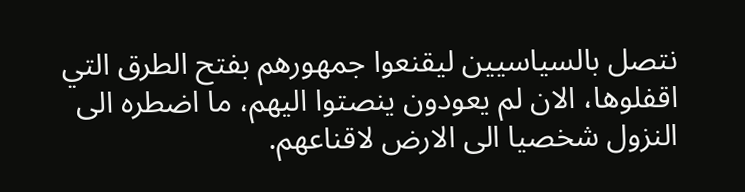نتصل بالسياسيين ليقنعوا جمهورهم بفتح الطرق التي اقفلوها، الان لم يعودون ينصتوا اليهم، ما اضطره الى النزول شخصيا الى الارض لاقناعهم.